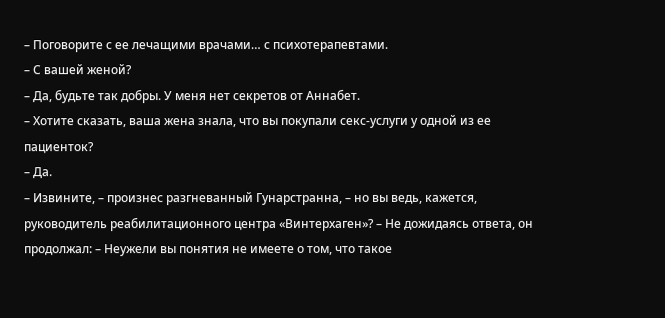– Поговорите с ее лечащими врачами… с психотерапевтами.
– С вашей женой?
– Да, будьте так добры. У меня нет секретов от Аннабет.
– Хотите сказать, ваша жена знала, что вы покупали секс-услуги у одной из ее пациенток?
– Да.
– Извините, – произнес разгневанный Гунарстранна, – но вы ведь, кажется, руководитель реабилитационного центра «Винтерхаген»? – Не дожидаясь ответа, он продолжал: – Неужели вы понятия не имеете о том, что такое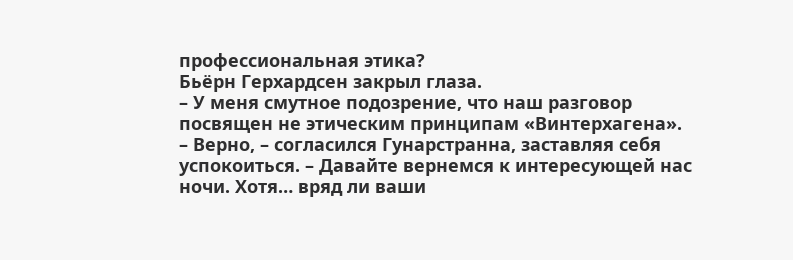профессиональная этика?
Бьёрн Герхардсен закрыл глаза.
– У меня смутное подозрение, что наш разговор посвящен не этическим принципам «Винтерхагена».
– Верно, – согласился Гунарстранна, заставляя себя успокоиться. – Давайте вернемся к интересующей нас ночи. Хотя… вряд ли ваши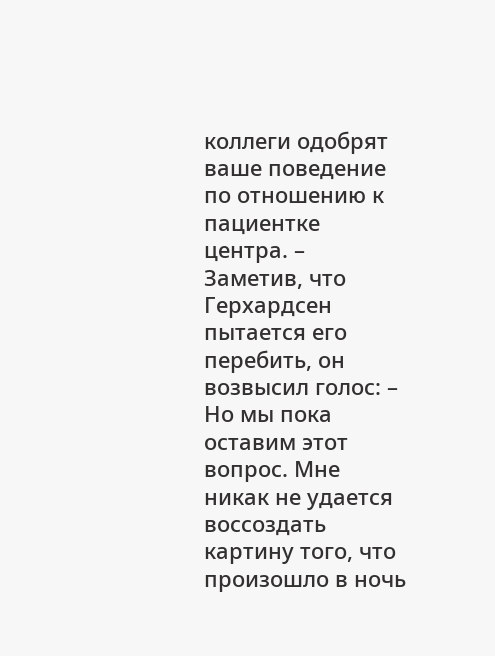коллеги одобрят ваше поведение по отношению к пациентке центра. – Заметив, что Герхардсен пытается его перебить, он возвысил голос: – Но мы пока оставим этот вопрос. Мне никак не удается воссоздать картину того, что произошло в ночь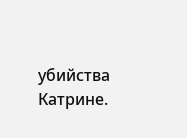убийства Катрине.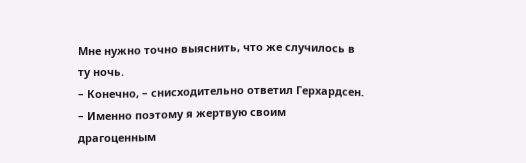Мне нужно точно выяснить, что же случилось в ту ночь.
– Конечно, – снисходительно ответил Герхардсен. – Именно поэтому я жертвую своим драгоценным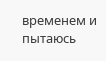временем и пытаюсь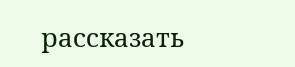рассказать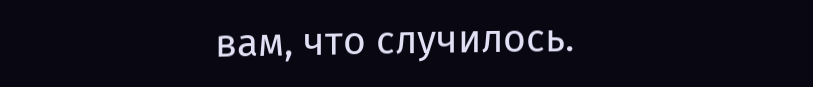вам, что случилось.